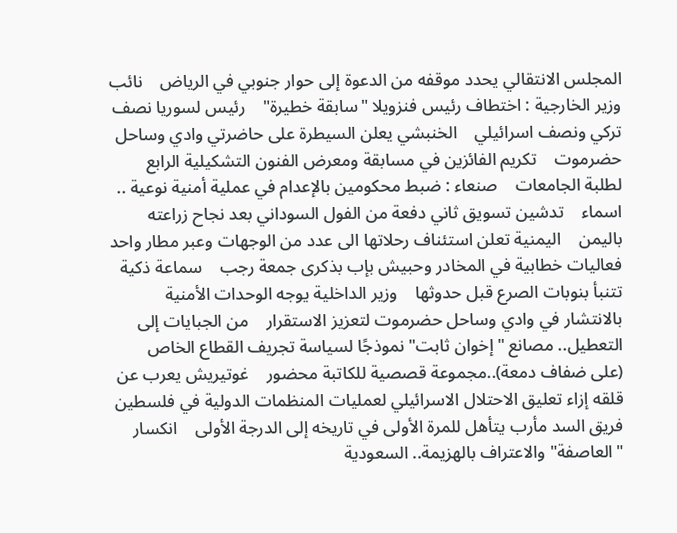المجلس الانتقالي يحدد موقفه من الدعوة إلى حوار جنوبي في الرياض    نائب وزير الخارجية : اختطاف رئيس فنزويلا "سابقة خطيرة"    رئيس لسوريا نصف تركي ونصف اسرائيلي    الخنبشي يعلن السيطرة على حاضرتي وادي وساحل حضرموت    تكريم الفائزين في مسابقة ومعرض الفنون التشكيلية الرابع لطلبة الجامعات    صنعاء : ضبط محكومين بالإعدام في عملية أمنية نوعية .. اسماء    تدشين تسويق ثاني دفعة من الفول السوداني بعد نجاح زراعته باليمن    اليمنية تعلن استئناف رحلاتها الى عدد من الوجهات وعبر مطار واحد    فعاليات خطابية في المخادر وحبيش بإب بذكرى جمعة رجب    سماعة ذكية تتنبأ بنوبات الصرع قبل حدوثها    وزير الداخلية يوجه الوحدات الأمنية بالانتشار في وادي وساحل حضرموت لتعزيز الاستقرار    من الجبايات إلى التعطيل.. مصانع "إخوان ثابت" نموذجًا لسياسة تجريف القطاع الخاص    (على ضفاف دمعة)..مجموعة قصصية للكاتبة محضور    غوتيريش يعرب عن قلقه إزاء تعليق الاحتلال الاسرائيلي لعمليات المنظمات الدولية في فلسطين    فريق السد مأرب يتأهل للمرة الأولى في تاريخه إلى الدرجة الأولى    انكسار "العاصفة" والاعتراف بالهزيمة.. السعودية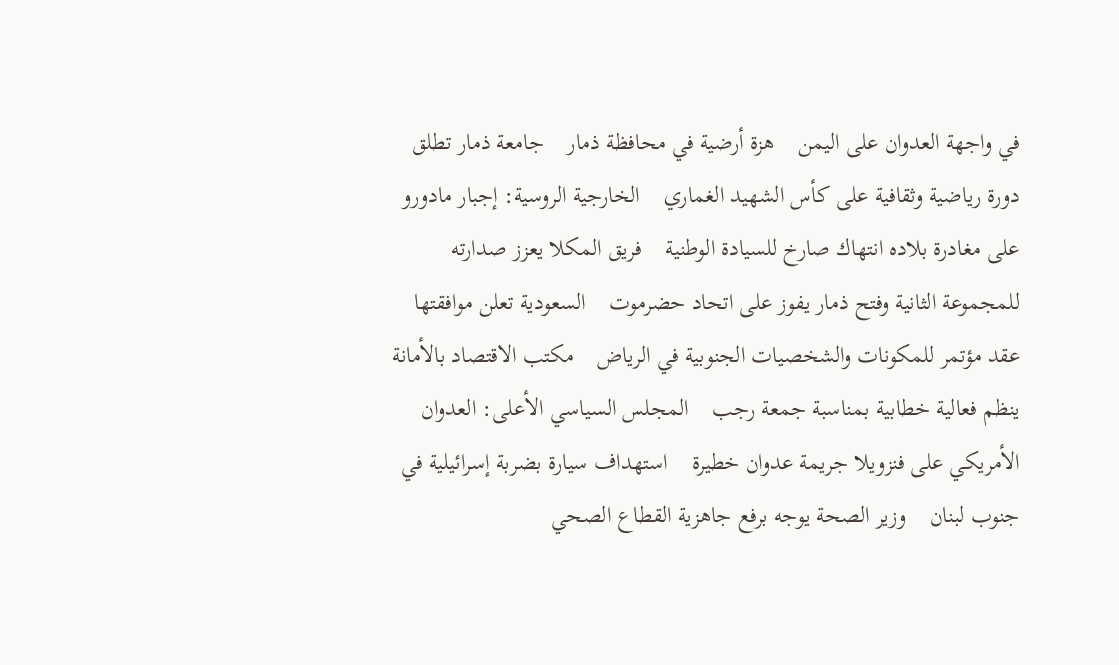في واجهة العدوان على اليمن    هزة أرضية في محافظة ذمار    جامعة ذمار تطلق دورة رياضية وثقافية على كأس الشهيد الغماري    الخارجية الروسية: إجبار مادورو على مغادرة بلاده انتهاك صارخ للسيادة الوطنية    فريق المكلا يعزز صدارته للمجموعة الثانية وفتح ذمار يفوز على اتحاد حضرموت    السعودية تعلن موافقتها عقد مؤتمر للمكونات والشخصيات الجنوبية في الرياض    مكتب الاقتصاد بالأمانة ينظم فعالية خطابية بمناسبة جمعة رجب    المجلس السياسي الأعلى: العدوان الأمريكي على فنزويلا جريمة عدوان خطيرة    استهداف سيارة بضربة إسرائيلية في جنوب لبنان    وزير الصحة يوجه برفع جاهزية القطاع الصحي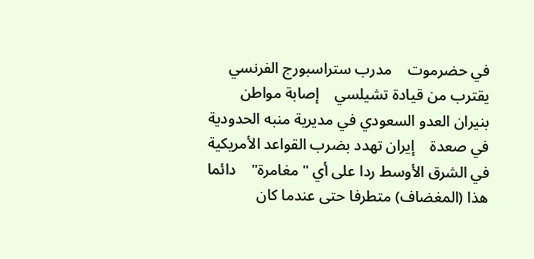في حضرموت    مدرب ستراسبورج الفرنسي يقترب من قيادة تشيلسي    إصابة مواطن بنيران العدو السعودي في مديرية منبه الحدودية في صعدة    إيران تهدد بضرب القواعد الأمريكية في الشرق الأوسط ردا على أي "مغامرة"    دائما هذا (المغضاف) متطرفا حتى عندما كان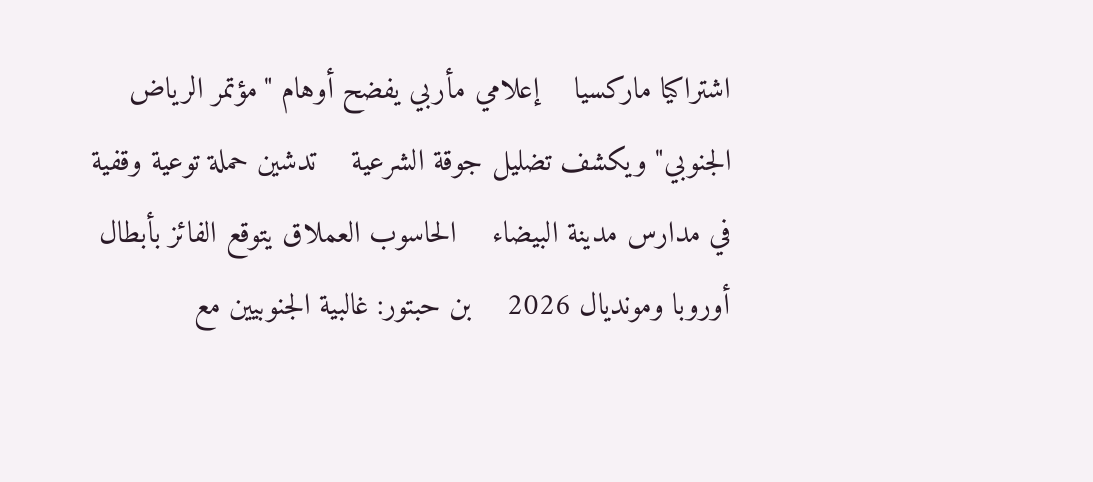اشتراكيا ماركسيا    إعلامي مأربي يفضح أوهام "مؤتمر الرياض الجنوبي" ويكشف تضليل جوقة الشرعية    تدشين حملة توعية وقفية في مدارس مدينة البيضاء    الحاسوب العملاق يتوقع الفائز بأبطال أوروبا ومونديال 2026    بن حبتور: غالبية الجنوبيين مع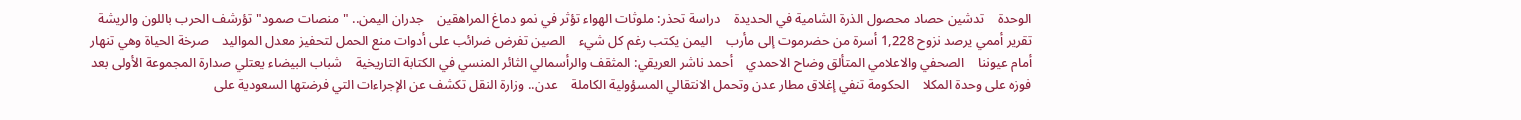الوحدة    تدشين حصاد محصول الذرة الشامية في الحديدة    دراسة تحذر: ملوثات الهواء تؤثر في نمو دماغ المراهقين    جدران اليمن.. "منصات صمود" تؤرشف الحرب باللون والريشة    تقرير أممي يرصد نزوح 1,228 أسرة من حضرموت إلى مأرب    اليمن يكتب رغم كل شيء    الصين تفرض ضرائب على أدوات منع الحمل لتحفيز معدل المواليد    صرخة الحياة وهي تنهار أمام عيوننا    الصحفي والاعلامي المتألق وضاح الاحمدي    أحمد ناشر العريقي: المثقف والرأسمالي الثائر المنسي في الكتابة التاريخية    شباب البيضاء يعتلي صدارة المجموعة الأولى بعد فوزه على وحدة المكلا    الحكومة تنفي إغلاق مطار عدن وتحمل الانتقالي المسؤولية الكاملة    عدن.. وزارة النقل تكشف عن الإجراءات التي فرضتها السعودية على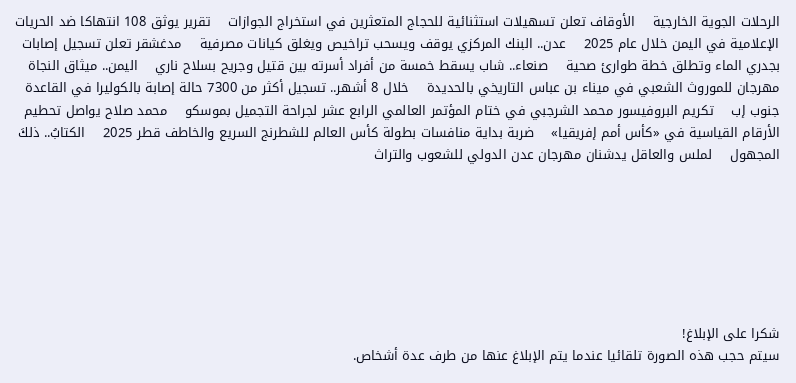الرحلات الجوية الخارجية    الأوقاف تعلن تسهيلات استثنائية للحجاج المتعثرين في استخراج الجوازات    تقرير يوثق 108 انتهاكا ضد الحريات الإعلامية في اليمن خلال عام 2025    عدن.. البنك المركزي يوقف ويسحب تراخيص ويغلق كيانات مصرفية    مدغشقر تعلن تسجيل إصابات بجدري الماء وتطلق خطة طوارئ صحية    صنعاء.. شاب يسقط خمسة من أفراد أسرته بين قتيل وجريح بسلاح ناري    اليمن.. ميثاق النجاة    مهرجان للموروث الشعبي في ميناء بن عباس التاريخي بالحديدة    خلال 8 أشهر.. تسجيل أكثر من 7300 حالة إصابة بالكوليرا في القاعدة جنوب إب    تكريم البروفيسور محمد الشرجبي في ختام المؤتمر العالمي الرابع عشر لجراحة التجميل بموسكو    محمد صلاح يواصل تحطيم الأرقام القياسية في «كأس أمم إفريقيا»    ضربة بداية منافسات بطولة كأس العالم للشطرنج السريع والخاطف قطر 2025    الكتابُ.. ذلكَ المجهول    لملس والعاقل يدشنان مهرجان عدن الدولي للشعوب والتراث







شكرا على الإبلاغ!
سيتم حجب هذه الصورة تلقائيا عندما يتم الإبلاغ عنها من طرف عدة أشخاص.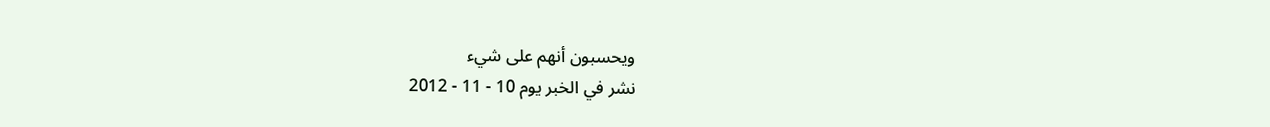ويحسبون أنهم على شيء
نشر في الخبر يوم 10 - 11 - 2012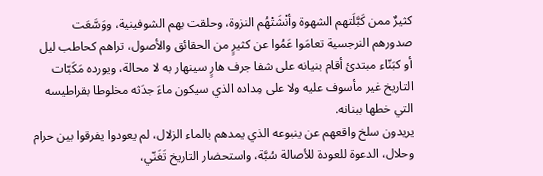كثيرٌ ممن كَبَّلَتهم الشهوة وأنْشَتْهُم النزوة، وحلقت بهم الشوفينية، ووَسَّعَت صدورهم النرجسية تعامَوا عَمُوا عن كثيرٍ من الحقائق والأصول، تراهم كحاطب ليل أو كبَنّاء مبتدئ أقام بنيانه على شفا جرف هارٍ سينهار به لا محالة، ويورده مَكَبّات التاريخ غير مأسوف عليه ولا على مِداده الذي سيكون ماءَ جدَثه مخلوطا بقراطيسه التي خطها ببنانه.
يريدون سلخ واقعهم عن ينبوعه الذي يمدهم بالماء الزلال، لم يعودوا يفرقوا بين حرام وحلال، الدعوة للعودة للأصالة سُبَّة، واستحضار التاريخ تَغَنّي،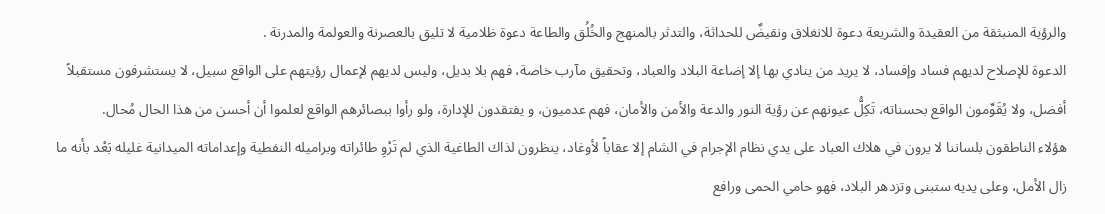والرؤية المنبثقة من العقيدة والشريعة دعوة للانغلاق ونقيضٌ للحداثة، والتدثر بالمنهج والخُلُق والطاعة دعوة ظلامية لا تليق بالعصرنة والعولمة والمدرنة .
الدعوة للإصلاح لديهم فساد وإفساد، لا يريد من ينادي بها إلا إضاعة البلاد والعباد، وتحقيق مآرب خاصة، فهم بلا بديل، وليس لديهم لإعمال رؤيتهم على الواقع سبيل، لا يستشرفون مستقبلاً أفضل، ولا يُقَوِّمون الواقع بحسناته، تَكِلُّ عيونهم عن رؤية النور والدعة والأمن والأمان، فهم عدميون، و يفتقدون للإدارة، ولو رأوا ببصائرهم الواقع لعلموا أن أحسن من هذا الحال مُحال.
هؤلاء الناطقون بلساننا لا يرون في هلاك العباد على يدي نظام الإجرام في الشام إلا عقاباً لأوغاد، ينظرون لذاك الطاغية الذي لم تَرْوِ طائراته وبراميله النفطية وإعداماته الميدانية غليله بَعْد بأنه ما زال الأمل، وعلى يديه ستبنى وتزدهر البلاد، فهو حامي الحمى ورافع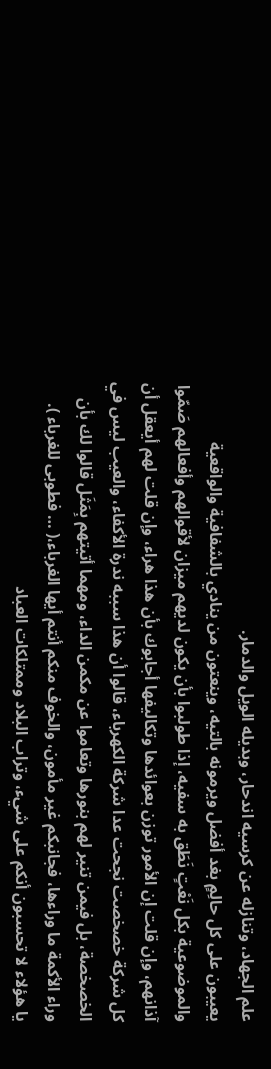علم الجهاد، وتنازله عن كرسيه اندحار، وبديله الويل والدمار.
يعيبون على كل حالِمٍ بغد أفضل ويرمونه بالتيه، وينعتون من ينادي بالشفافية والواقعية والموضوعية بكل نَعْتٍ نَطَق به سفيه، إذا طولبوا بأن يكون لديهم ميزان لأقوالهم وأفعالهم صَمّوا آذانهم، وإن قلت إن الأمور توزن بعوائدها وتكاليفها أجابوك بأن هذا هراء، وإن قلت لهم أيعقل أن كل شركة خصخصت نجحت عدا شركة الكهرباء، قالوا أن هذا سببه ندرة الأكفاء، والعيب ليس في الخصخصة، بل فيمن تنير لهم بنورها وتعاموا عن مكمن الداء، ومهما أتيتهم بِمَثَل قالوا لك بأن وراء الأكمة ما وراءها، فجانبكم غير مأمون، والخوف منكم أنتم أيها الغرباء،( … فطوبى للغرباء ).
يا هؤلاء لا تحسبون أنكم على شيء، وتراب البلاد وممتلكات العباد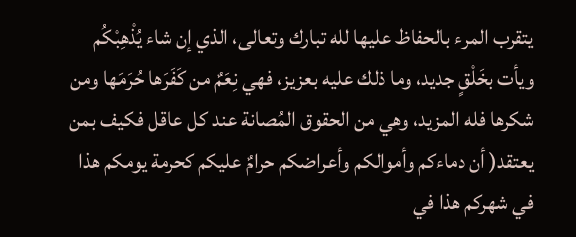يتقرب المرء بالحفاظ عليها لله تبارك وتعالى، الذي إن شاء يُذْهِبْكُم ويأت بخَلْقٍ جديد، وما ذلك عليه بعزيز، فهي نِعَمٌ من كَفَرَها حُرَمَها ومن شكرها فله المزيد، وهي من الحقوق المُصانة عند كل عاقل فكيف بمن يعتقد( أن دماءكم وأموالكم وأعراضكم حرامٌ عليكم كحرمة يومكم هذا في شهركم هذا في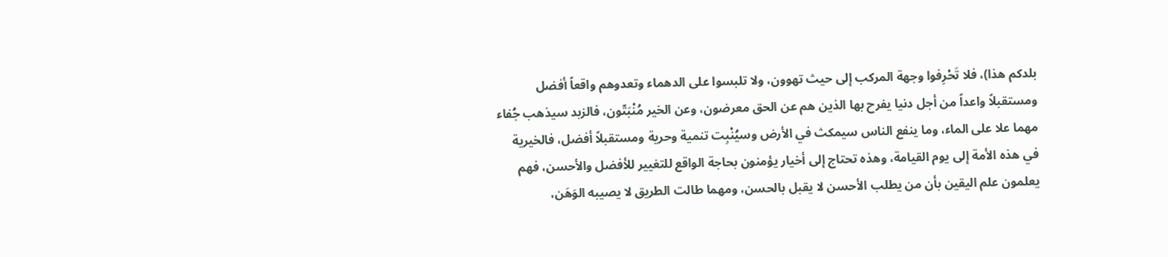بلدكم هذا)، فلا تَحْرِفوا وجهة المركب إلى حيث تهوون، ولا تلبسوا على الدهماء وتعدوهم واقعاً أفضل ومستقبلاً واعداً من أجل دنيا يفرح بها الذين هم عن الحق معرضون، وعن الخير مُنْبَتّون، فالزبد سيذهب جُفاء مهما علا على الماء، وما ينفع الناس سيمكث في الأرض وسيُنْبِت تنمية وحرية ومستقبلاً أفضل، فالخيرية في هذه الأمة إلى يوم القيامة، وهذه تحتاج إلى أخيار يؤمنون بحاجة الواقع للتغيير للأفضل والأحسن، فهم يعلمون علم اليقين بأن من يطلب الأحسن لا يقبل بالحسن، ومهما طالت الطريق لا يصيبه الوَهَن،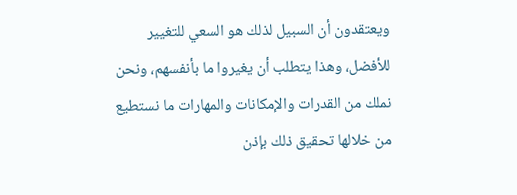ويعتقدون أن السبيل لذلك هو السعي للتغيير للأفضل، وهذا يتطلب أن يغيروا ما بأنفسهم، ونحن نملك من القدرات والإمكانات والمهارات ما نستطيع من خلالها تحقيق ذلك بإذن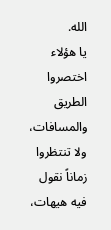الله.
يا هؤلاء اختصروا الطريق والمسافات، ولا تنتظروا زماناً نقول فيه هيهات،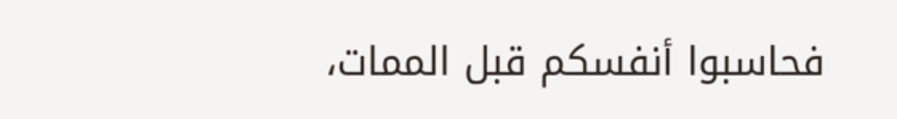فحاسبوا أنفسكم قبل الممات،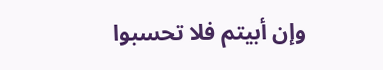وإن أبيتم فلا تحسبوا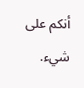أنكم على شيء.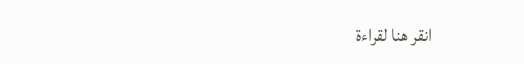انقر هنا لقراءة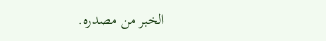الخبر من مصدره.